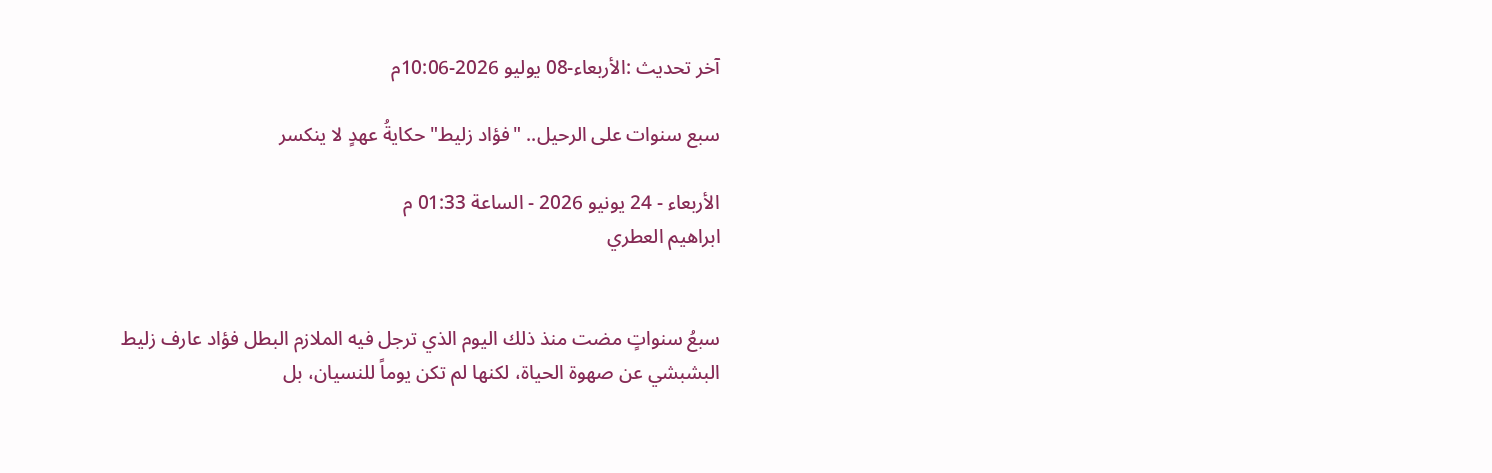آخر تحديث :الأربعاء-08 يوليو 2026-10:06م

سبع سنوات على الرحيل.. "فؤاد زليط" حكايةُ عهدٍ لا ينكسر

الأربعاء - 24 يونيو 2026 - الساعة 01:33 م
ابراهيم العطري


سبعُ سنواتٍ مضت منذ ذلك اليوم الذي ترجل فيه الملازم البطل فؤاد عارف زليط البشبشي عن صهوة الحياة، لكنها لم تكن يوماً للنسيان، بل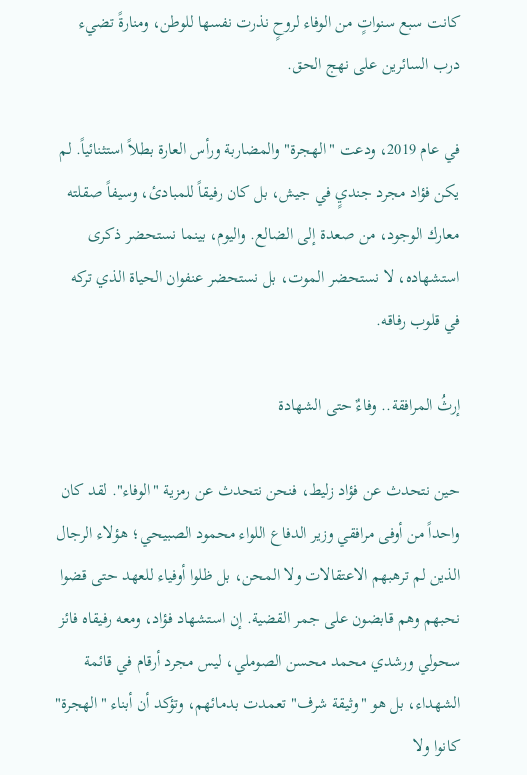كانت سبع سنواتٍ من الوفاء لروحٍ نذرت نفسها للوطن، ومنارةً تضيء درب السائرين على نهج الحق.

في عام 2019، ودعت "الهجرة" والمضاربة ورأس العارة بطلاً استثنائياً. لم يكن فؤاد مجرد جنديٍ في جيش، بل كان رفيقاً للمبادئ، وسيفاً صقلته معارك الوجود، من صعدة إلى الضالع. واليوم، بينما نستحضر ذكرى استشهاده، لا نستحضر الموت، بل نستحضر عنفوان الحياة الذي تركه في قلوب رفاقه.

إرثُ المرافقة.. وفاءٌ حتى الشهادة

حين نتحدث عن فؤاد زليط، فنحن نتحدث عن رمزية "الوفاء". لقد كان واحداً من أوفى مرافقي وزير الدفاع اللواء محمود الصبيحي؛ هؤلاء الرجال الذين لم ترهبهم الاعتقالات ولا المحن، بل ظلوا أوفياء للعهد حتى قضوا نحبهم وهم قابضون على جمر القضية. إن استشهاد فؤاد، ومعه رفيقاه فائز سحولي ورشدي محمد محسن الصوملي، ليس مجرد أرقام في قائمة الشهداء، بل هو "وثيقة شرف" تعمدت بدمائهم، وتؤكد أن أبناء "الهجرة" كانوا ولا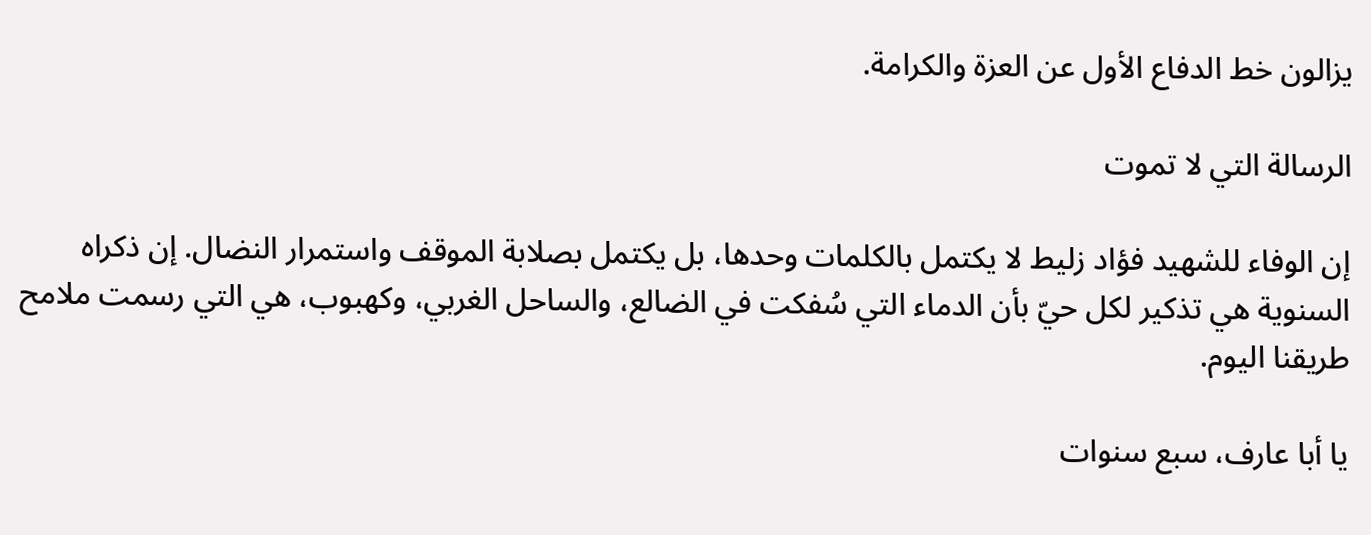يزالون خط الدفاع الأول عن العزة والكرامة.

الرسالة التي لا تموت

إن الوفاء للشهيد فؤاد زليط لا يكتمل بالكلمات وحدها، بل يكتمل بصلابة الموقف واستمرار النضال. إن ذكراه السنوية هي تذكير لكل حيّ بأن الدماء التي سُفكت في الضالع، والساحل الغربي، وكهبوب، هي التي رسمت ملامح طريقنا اليوم.

يا أبا عارف، سبع سنوات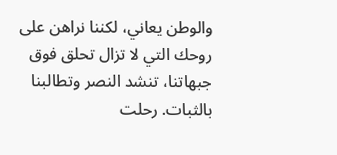والوطن يعاني، لكننا نراهن على روحك التي لا تزال تحلق فوق جبهاتنا، تنشد النصر وتطالبنا بالثبات. رحلت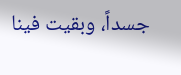جسداً، وبقيت فينا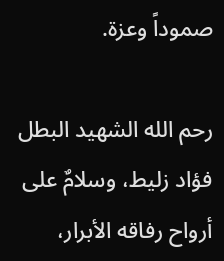صموداً وعزة.

رحم الله الشهيد البطل فؤاد زليط، وسلامٌ على أرواح رفاقه الأبرار،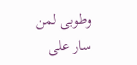وطوبى لمن سار على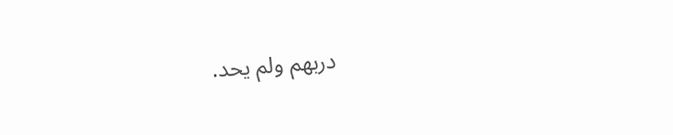دربهم ولم يحد.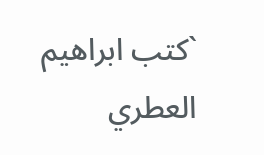`كتب ابراهيم العطري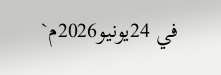في 24يونيو2026م`